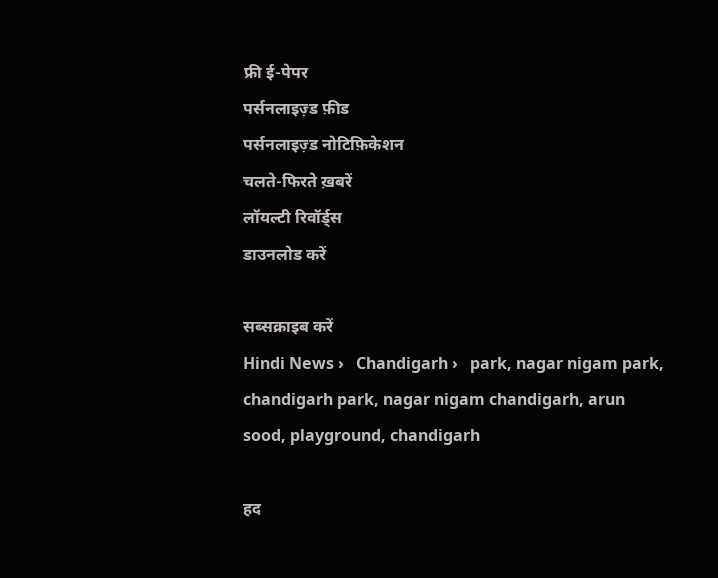फ्री ई-पेपर
पर्सनलाइज़्ड फ़ीड
पर्सनलाइज़्ड नोटिफ़िकेशन
चलते-फिरते ख़बरें
लॉयल्टी रिवॉर्ड्स
डाउनलोड करें

सब्सक्राइब करें
Hindi News ›   Chandigarh ›   park, nagar nigam park, chandigarh park, nagar nigam chandigarh, arun sood, playground, chandigarh

हद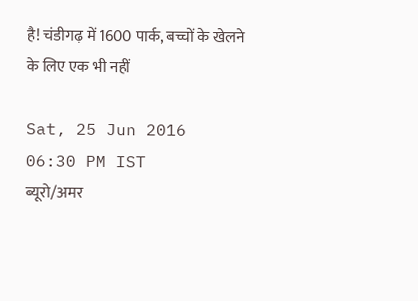है! चंडीगढ़ में 1600 पार्क, बच्चों के खेलने के लिए एक भी नहीं

Sat, 25 Jun 2016 06:30 PM IST
ब्यूरो/अमर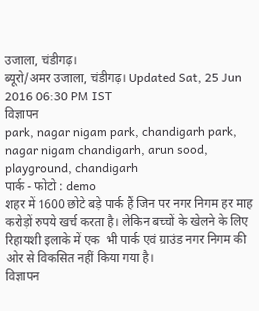उजाला, चंडीगढ़।
ब्यूरो/अमर उजाला, चंडीगढ़। Updated Sat, 25 Jun 2016 06:30 PM IST
विज्ञापन
park, nagar nigam park, chandigarh park, nagar nigam chandigarh, arun sood, playground, chandigarh
पार्क - फोटो : demo
शहर में 1600 छोटे बड़े पार्क हैं जिन पर नगर निगम हर माह करोड़ों रुपये खर्च करता है। लेकिन बच्चों के खेलने के लिए रिहायशी इलाके में एक  भी पार्क एवं ग्राउंड नगर निगम की ओर से विकसित नहीं किया गया है।
विज्ञापन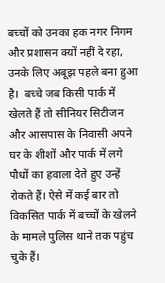बच्चों को उनका हक नगर निगम और प्रशासन क्यों नहीं दे रहा, उनके लिए अबूझ पहले बना हुआ है।  बच्चे जब किसी पार्क में खेलते हैं तो सीनियर सिटीजन और आसपास के निवासी अपने घर के शीशों और पार्क में लगे पौधों का हवाला देते हुए उन्हें रोकते हैं। ऐसे में कई बार तो विकसित पार्क में बच्चों के खेलने के मामले पुलिस थाने तक पहुंच चुके हैं।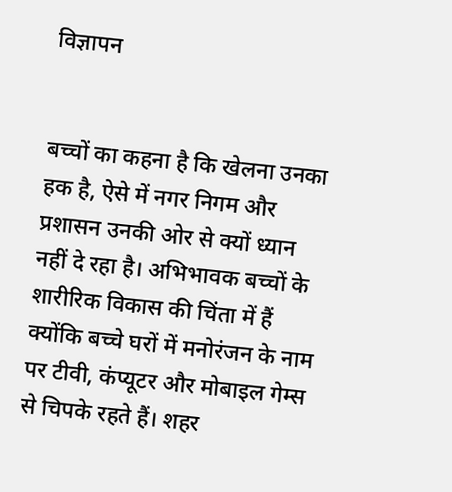विज्ञापन


बच्चों का कहना है कि खेलना उनका हक है, ऐसे में नगर निगम और  प्रशासन उनकी ओर से क्यों ध्यान नहीं दे रहा है। अभिभावक बच्चों के शारीरिक विकास की चिंता में हैं क्योंकि बच्चे घरों में मनोरंजन के नाम पर टीवी, कंप्यूटर और मोबाइल गेम्स से चिपके रहते हैं। शहर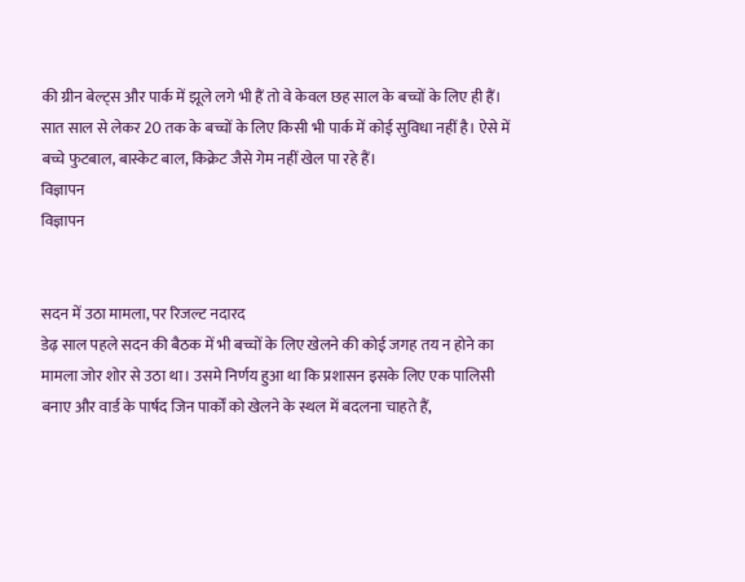की ग्रीन बेल्ट्स और पार्क में झूले लगे भी हैं तो वे केवल छह साल के बच्चों के लिए ही हैं। सात साल से लेकर 20 तक के बच्चों के लिए किसी भी पार्क में कोई सुविधा नहीं है। ऐसे में बच्चे फुटबाल, बास्केट बाल, किक्रेट जैसे गेम नहीं खेल पा रहे हैं।
विज्ञापन
विज्ञापन


सदन में उठा मामला, पर रिजल्ट नदारद
डेढ़ साल पहले सदन की बैठक में भी बच्चों के लिए खेलने की कोई जगह तय न होने का मामला जोर शोर से उठा था। उसमे निर्णय हुआ था कि प्रशासन इसके लिए एक पालिसी बनाए और वार्ड के पार्षद जिन पार्कों को खेलने के स्थल में बदलना चाहते हैं,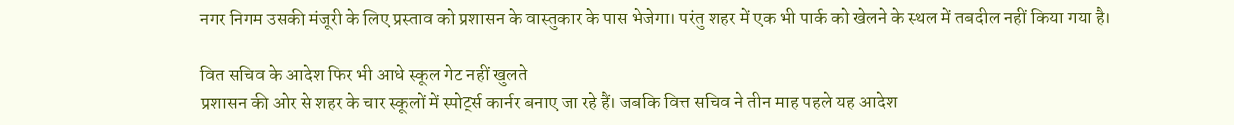नगर निगम उसकी मंजूरी के लिए प्रस्ताव को प्रशासन के वास्तुकार के पास भेजेगा। परंतु शहर में एक भी पार्क को खेलने के स्थल में तबदील नहीं किया गया है।

वित सचिव के आदेश फिर भी आधे स्कूल गेट नहीं खुलते
प्रशासन की ओर से शहर के चार स्कूलों में स्पोर्ट्स कार्नर बनाए जा रहे हैं। जबकि वित्त सचिव ने तीन माह पहले यह आदेश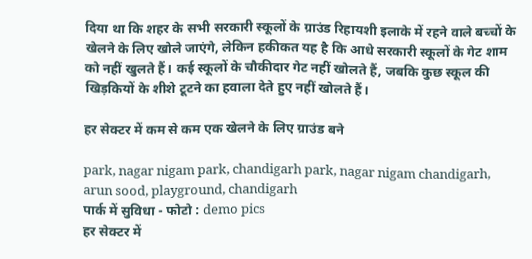दिया था कि शहर के सभी सरकारी स्कूलों के ग्राउंड रिहायशी इलाके में रहने वाले बच्चों के खेलने के लिए खोले जाएंगे, लेकिन हकीकत यह है कि आधे सरकारी स्कूलों के गेट शाम को नहीं खुलते हैं। कई स्कूलों के चौकीदार गेट नहीं खोलते हैं, जबकि कुछ स्कूल की खिड़कियों के शीशे टूटने का हवाला देते हुए नहीं खोलते हैं।

हर सेक्टर में कम से कम एक खेलने के लिए ग्राउंड बने

park, nagar nigam park, chandigarh park, nagar nigam chandigarh, arun sood, playground, chandigarh
पार्क में सुविधा - फोटो : demo pics
हर सेक्टर में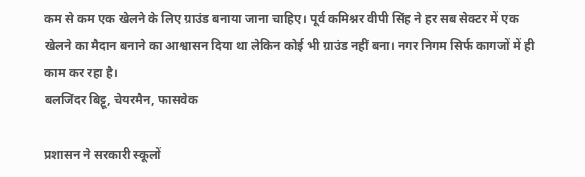कम से कम एक खेलने के लिए ग्राउंड बनाया जाना चाहिए। पूर्व कमिश्नर वीपी सिंह ने हर सब सेक्टर में एक खेलने का मैदान बनाने का आश्वासन दिया था लेकिन कोई भी ग्राउंड नहीं बना। नगर निगम सिर्फ कागजों में ही काम कर रहा है।
बलजिंदर बिट्टू, चेयरमैन, फासवेक

प्रशासन ने सरकारी स्कूलों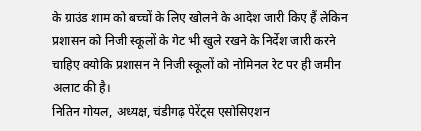के ग्राउंड शाम को बच्चों के लिए खोलने के आदेश जारी किए हैं लेकिन प्रशासन को निजी स्कूलों के गेट भी खुले रखने के निर्देश जारी करने चाहिए क्योकि प्रशासन ने निजी स्कूलों को नोमिनल रेट पर ही जमीन अलाट की है।
नितिन गोयल, अध्यक्ष, चंडीगढ़ पेरेंट्स एसोसिएशन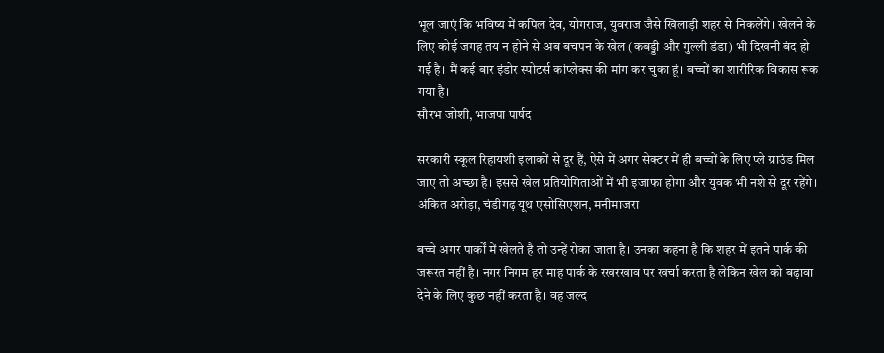भूल जाएं कि भविष्य में कपिल देव, योगराज, युवराज जैसे खिलाड़ी शहर से निकलेंगे। खेलने के लिए कोई जगह तय न होने से अब बचपन के खेल (कबड्डी और गुल्ली डंडा) भी दिखनी बंद हो गई है। मैं कई बार इंडोर स्पोटर्स कांप्लेक्स की मांग कर चुका हूं। बच्चों का शारीरिक विकास रूक गया है।
सौरभ जोशी, भाजपा पार्षद

सरकारी स्कूल रिहायशी इलाकों से दूर हैं, ऐसे में अगर सेक्टर में ही बच्चों के लिए प्ले ग्राउंड मिल जाए तो अच्छा है। इससे खेल प्रतियोगिताओं में भी इजाफा होगा और युवक भी नशे से दूर रहेंगे।
अंकित अरोड़ा, चंडीगढ़ यूथ एसोसिएशन, मनीमाजरा

बच्चे अगर पार्कों में खेलते है तो उन्हें रोका जाता है। उनका कहना है कि शहर में इतने पार्क की जरूरत नहीं है। नगर निगम हर माह पार्क के रखरखाव पर खर्चा करता है लेकिन खेल को बढ़ावा देने के लिए कुछ नहीं करता है। वह जल्द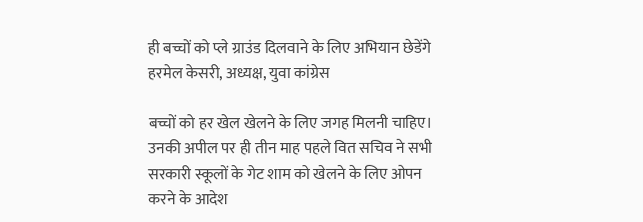ही बच्चों को प्ले ग्राउंड दिलवाने के लिए अभियान छेडेंगे
हरमेल केसरी, अध्यक्ष, युवा कांग्रेस

बच्चों को हर खेल खेलने के लिए जगह मिलनी चाहिए। उनकी अपील पर ही तीन माह पहले वित सचिव ने सभी सरकारी स्कूलों के गेट शाम को खेलने के लिए ओपन करने के आदेश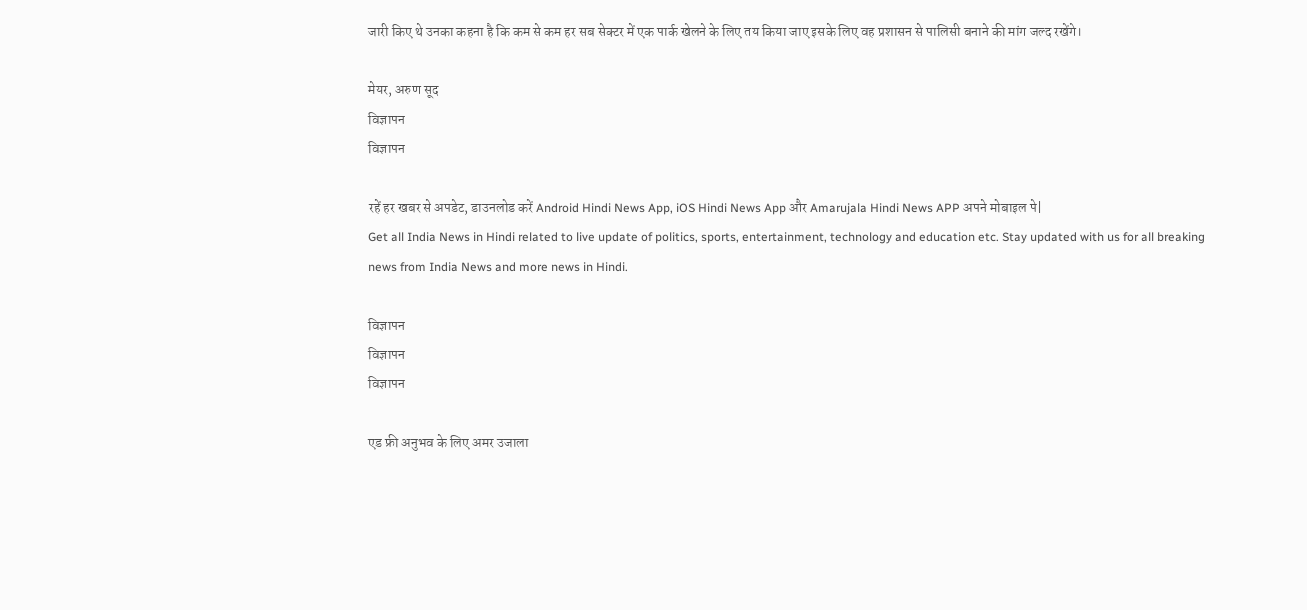जारी किए थे उनका कहना है कि कम से कम हर सब सेक्टर में एक पार्क खेलने के लिए तय किया जाए इसके लिए वह प्रशासन से पालिसी बनाने की मांग जल्द रखेंगे।

मेयर, अरुण सूद
विज्ञापन
विज्ञापन

रहें हर खबर से अपडेट, डाउनलोड करें Android Hindi News App, iOS Hindi News App और Amarujala Hindi News APP अपने मोबाइल पे|
Get all India News in Hindi related to live update of politics, sports, entertainment, technology and education etc. Stay updated with us for all breaking news from India News and more news in Hindi.

विज्ञापन
विज्ञापन
विज्ञापन

एड फ्री अनुभव के लिए अमर उजाला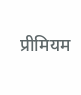प्रीमियम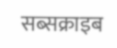सब्सक्राइब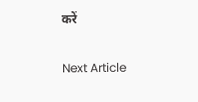करें

Next Article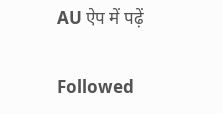AU ऐप में पढ़ें

Followed